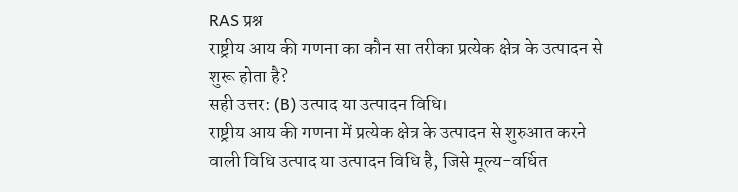RAS प्रश्न
राष्ट्रीय आय की गणना का कौन सा तरीका प्रत्येक क्षेत्र के उत्पादन से शुरू होता है?
सही उत्तर: (B) उत्पाद या उत्पादन विधि।
राष्ट्रीय आय की गणना में प्रत्येक क्षेत्र के उत्पादन से शुरुआत करने वाली विधि उत्पाद या उत्पादन विधि है, जिसे मूल्य-वर्धित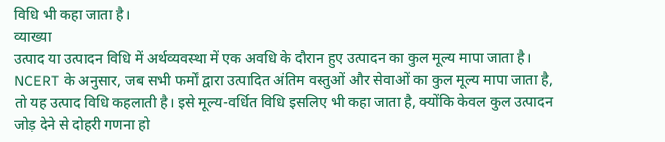विधि भी कहा जाता है।
व्याख्या
उत्पाद या उत्पादन विधि में अर्थव्यवस्था में एक अवधि के दौरान हुए उत्पादन का कुल मूल्य मापा जाता है। NCERT के अनुसार, जब सभी फर्मों द्वारा उत्पादित अंतिम वस्तुओं और सेवाओं का कुल मूल्य मापा जाता है, तो यह उत्पाद विधि कहलाती है। इसे मूल्य-वर्धित विधि इसलिए भी कहा जाता है, क्योंकि केवल कुल उत्पादन जोड़ देने से दोहरी गणना हो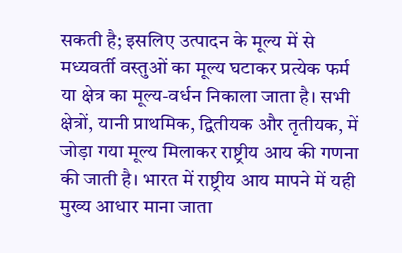सकती है; इसलिए उत्पादन के मूल्य में से मध्यवर्ती वस्तुओं का मूल्य घटाकर प्रत्येक फर्म या क्षेत्र का मूल्य-वर्धन निकाला जाता है। सभी क्षेत्रों, यानी प्राथमिक, द्वितीयक और तृतीयक, में जोड़ा गया मूल्य मिलाकर राष्ट्रीय आय की गणना की जाती है। भारत में राष्ट्रीय आय मापने में यही मुख्य आधार माना जाता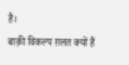है।
बाक़ी विकल्प ग़लत क्यों हैं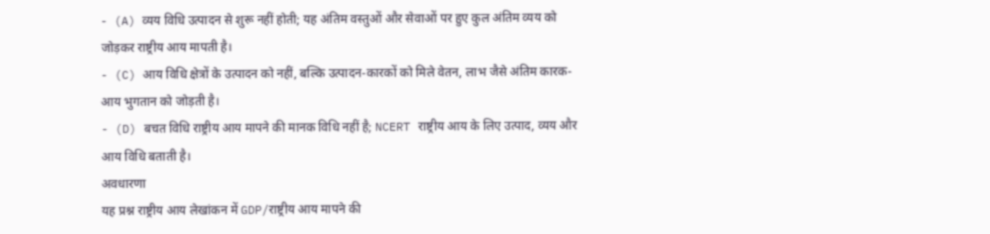- (A) व्यय विधि उत्पादन से शुरू नहीं होती; यह अंतिम वस्तुओं और सेवाओं पर हुए कुल अंतिम व्यय को जोड़कर राष्ट्रीय आय मापती है।
- (C) आय विधि क्षेत्रों के उत्पादन को नहीं, बल्कि उत्पादन-कारकों को मिले वेतन, लाभ जैसे अंतिम कारक-आय भुगतान को जोड़ती है।
- (D) बचत विधि राष्ट्रीय आय मापने की मानक विधि नहीं है; NCERT राष्ट्रीय आय के लिए उत्पाद, व्यय और आय विधि बताती है।
अवधारणा
यह प्रश्न राष्ट्रीय आय लेखांकन में GDP/राष्ट्रीय आय मापने की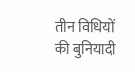तीन विधियों की बुनियादी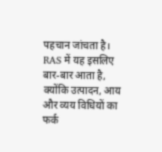पहचान जांचता है। RAS में यह इसलिए बार-बार आता है, क्योंकि उत्पादन, आय और व्यय विधियों का फर्क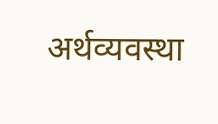अर्थव्यवस्था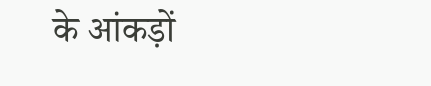के आंकड़ों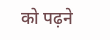को पढ़ने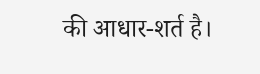की आधार-शर्त है।